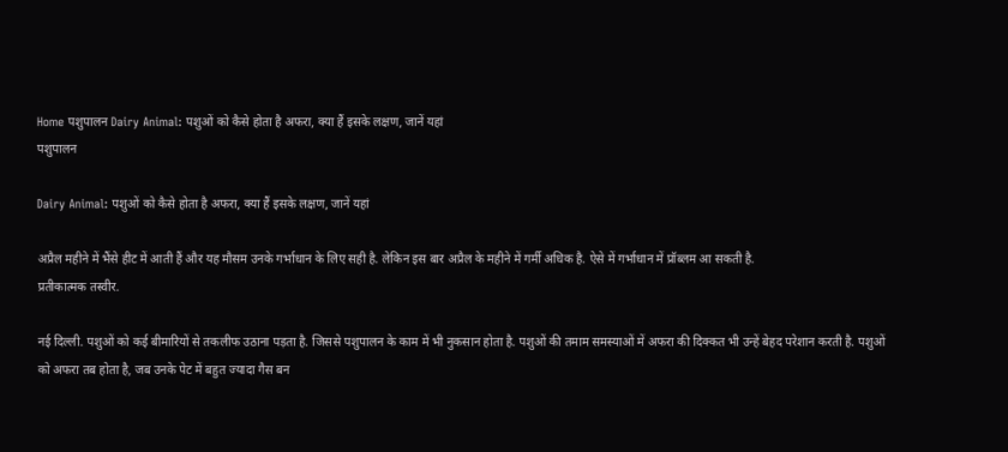Home पशुपालन Dairy Animal: पशुओं को कैसे होता है अफरा, क्या हैं इसके लक्षण, जानें यहां
पशुपालन

Dairy Animal: पशुओं को कैसे होता है अफरा, क्या हैं इसके लक्षण, जानें यहां

अप्रैल महीने में भैंसे हीट में आती हैं और यह मौसम उनके गर्भाधान के लिए सही है. लेकिन इस बार अप्रैल के महीने में गर्मी अधिक है. ऐसे में गर्भाधान में प्रॉब्लम आ सकती है.
प्रतीकात्मक तस्वीर.

नई दिल्ली. पशुओं को कई बीमारियों से तकलीफ उठाना पड़ता है. जिससे पशुपालन के काम में भी नुकसान होता है. पशुओं की तमाम समस्याओं में अफरा की दिक्कत भी उन्हें बेहद परेशान करती है. पशुओं को अफरा तब होता है, जब उनके पेट में बहुत ज्यादा गैस बन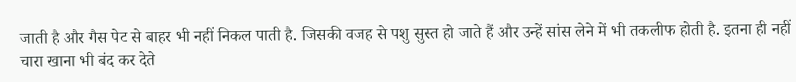जाती है और गैस पेट से बाहर भी नहीं निकल पाती है. जिसकी वजह से पशु सुस्त हो जाते हैं और उन्हें सांस लेने में भी तकलीफ होती है. इतना ही नहीं चारा खाना भी बंद कर देते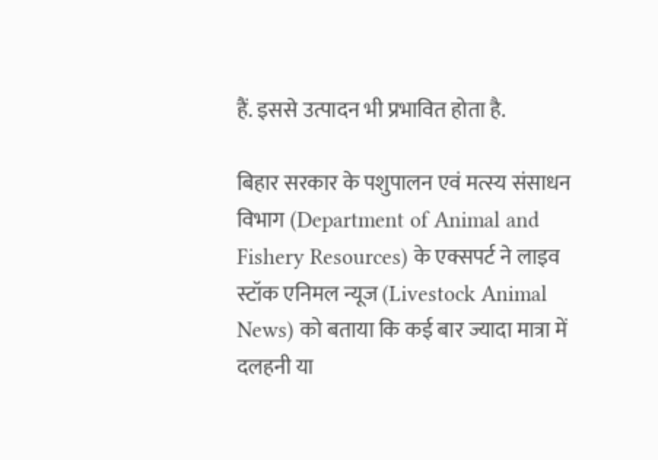हैं. इससे उत्पादन भी प्रभावित होता है.

बिहार सरकार के पशुपालन एवं मत्स्य संसाधन विभाग (Department of Animal and Fishery Resources) के एक्सपर्ट ने लाइव स्टॉक एनिमल न्यूज (Livestock Animal News) को बताया कि कई बार ज्यादा मात्रा में दलहनी या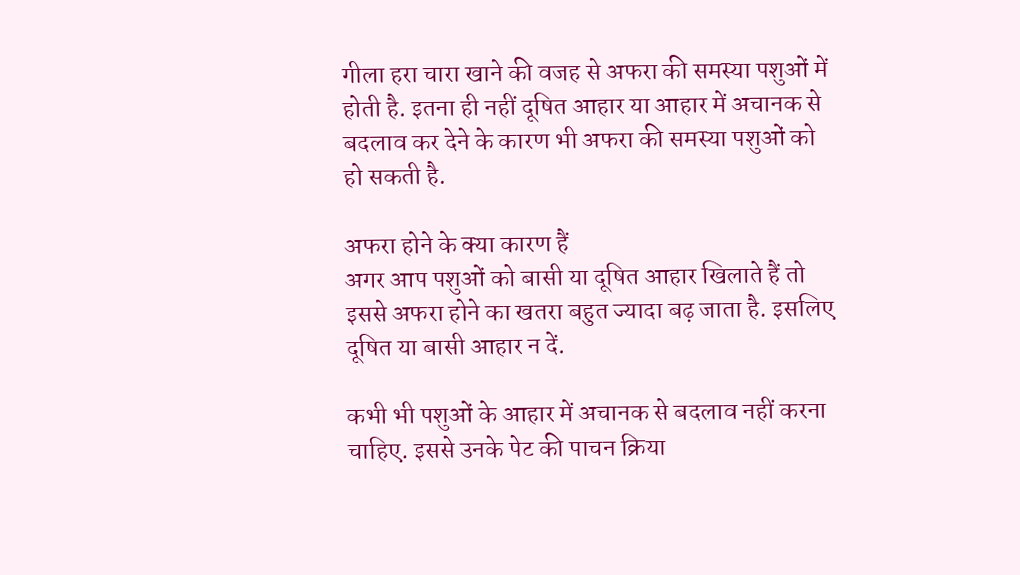गीला हरा चारा खाने की वजह से अफरा की समस्या पशुओं में होती है. इतना ही नहीं दूषित आहार या आहार में अचानक से बदलाव कर देने के कारण भी अफरा की समस्या पशुओं को हो सकती है.

अफरा होने के क्या कारण हैं
अगर आप पशुओं को बासी या दूषित आहार खिलाते हैं तो इससे अफरा होने का खतरा बहुत ज्यादा बढ़ जाता है. इसलिए दूषित या बासी आहार न दें.

कभी भी पशुओं के आहार में अचानक से बदलाव नहीं करना चाहिए. इससे उनके पेट की पाचन क्रिया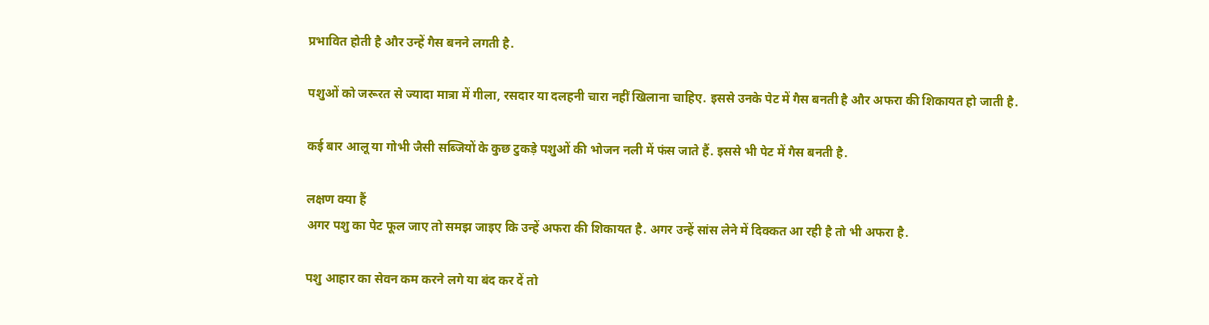प्रभावित होती है और उन्हें गैस बनने लगती है.

पशुओं को जरूरत से ज्यादा मात्रा में गीला, रसदार या दलहनी चारा नहीं खिलाना चाहिए. इससे उनके पेट में गैस बनती है और अफरा की शिकायत हो जाती है.

कई बार आलू या गोभी जैसी सब्जियों के कुछ टुकड़े पशुओं की भोजन नली में फंस जाते हैं. इससे भी पेट में गैस बनती है.

लक्षण क्या हैं
अगर पशु का पेट फूल जाए तो समझ जाइए कि उन्हें अफरा की शिकायत है. अगर उन्हें सांस लेने में दिक्कत आ रही है तो भी अफरा है.

पशु आहार का सेवन कम करने लगे या बंद कर दें तो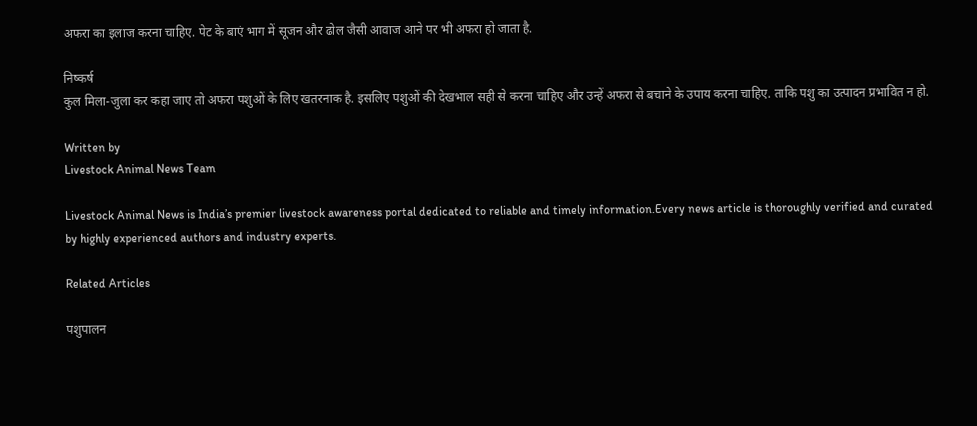अफरा का इलाज करना चाहिए. पेट के बाएं भाग में सूजन और ढोल जैसी आवाज आने पर भी अफरा हो जाता है.

निष्कर्ष
कुल मिला-जुला कर कहा जाए तो अफरा पशुओं के लिए खतरनाक है. इसलिए पशुओं की देखभाल सही से करना चाहिए और उन्हें अफरा से बचाने के उपाय करना चाहिए. ताकि पशु का उत्पादन प्रभावित न हो.

Written by
Livestock Animal News Team

Livestock Animal News is India’s premier livestock awareness portal dedicated to reliable and timely information.Every news article is thoroughly verified and curated by highly experienced authors and industry experts.

Related Articles

पशुपालन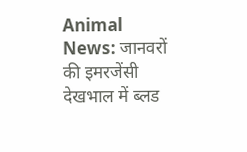Animal News: जानवरों की इमरजेंसी देखभाल में ब्लड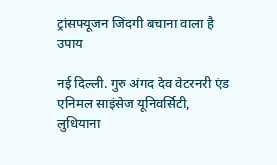ट्रांसफ्यूजन जिंदगी बचाना वाला है उपाय

नई दिल्ली. गुरु अंगद देव वेटरनरी एंड एनिमल साइंसेज यूनिवर्सिटी, लुधियाना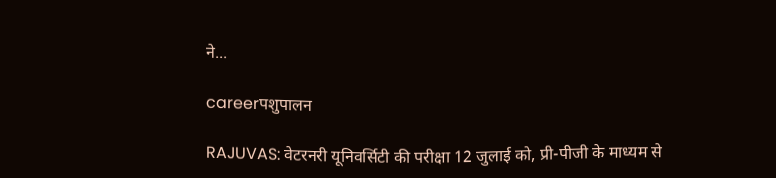ने...

careerपशुपालन

RAJUVAS: वेटरनरी यूनिवर्सिटी की परीक्षा 12 जुलाई को, प्री-पीजी के माध्यम से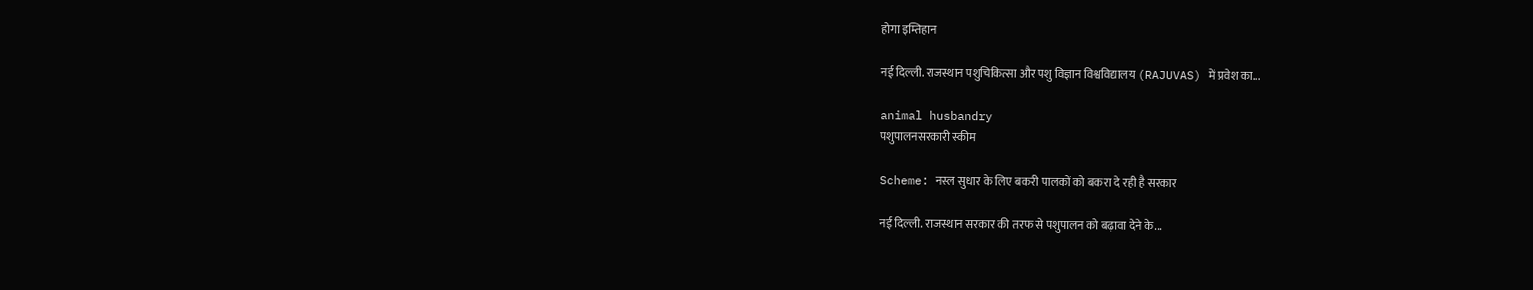होगा इम्तिहान

नई दिल्ली. राजस्थान पशुचिकित्सा और पशु विज्ञान विश्वविद्यालय (RAJUVAS) में प्रवेश का...

animal husbandry
पशुपालनसरकारी स्की‍म

Scheme: नस्ल सुधार के लिए बकरी पालकों को बकरा दे रही है सरकार

नई दिल्ली. राजस्थान सरकार की तरफ से पशुपालन को बढ़ावा देने के...